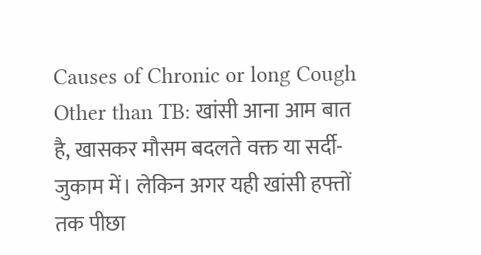Causes of Chronic or long Cough Other than TB: खांसी आना आम बात है, खासकर मौसम बदलते वक्त या सर्दी-जुकाम में। लेकिन अगर यही खांसी हफ्तों तक पीछा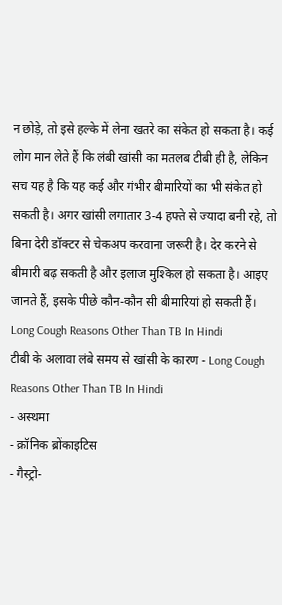न छोड़े, तो इसे हल्के में लेना खतरे का संकेत हो सकता है। कई लोग मान लेते हैं कि लंबी खांसी का मतलब टीबी ही है, लेकिन सच यह है कि यह कई और गंभीर बीमारियों का भी संकेत हो सकती है। अगर खांसी लगातार 3-4 हफ्ते से ज्यादा बनी रहे, तो बिना देरी डॉक्टर से चेकअप करवाना जरूरी है। देर करने से बीमारी बढ़ सकती है और इलाज मुश्किल हो सकता है। आइए जानते हैं, इसके पीछे कौन-कौन सी बीमारियां हो सकती हैं।
Long Cough Reasons Other Than TB In Hindi
टीबी के अलावा लंबे समय से खांसी के कारण - Long Cough Reasons Other Than TB In Hindi
- अस्थमा
- क्रॉनिक ब्रोंकाइटिस
- गैस्ट्रो-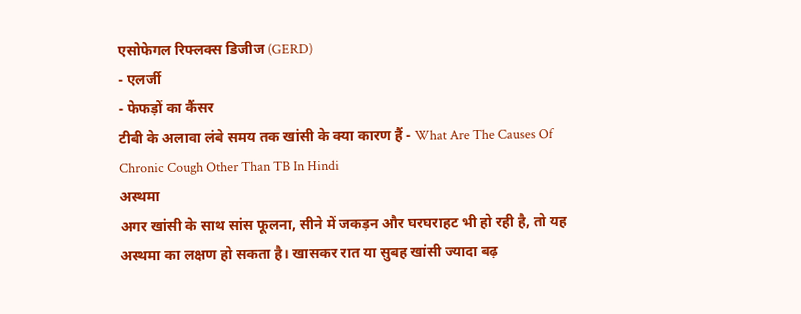एसोफेगल रिफ्लक्स डिजीज (GERD)
- एलर्जी
- फेफड़ों का कैंसर
टीबी के अलावा लंबे समय तक खांसी के क्या कारण हैं - What Are The Causes Of Chronic Cough Other Than TB In Hindi
अस्थमा
अगर खांसी के साथ सांस फूलना, सीने में जकड़न और घरघराहट भी हो रही है, तो यह अस्थमा का लक्षण हो सकता है। खासकर रात या सुबह खांसी ज्यादा बढ़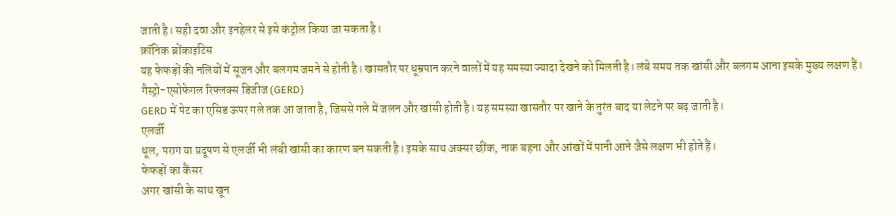जाती है। सही दवा और इनहेलर से इसे कंट्रोल किया जा सकता है।
क्रॉनिक ब्रोंकाइटिस
यह फेफड़ों की नलियों में सूजन और बलगम जमने से होती है। खासतौर पर धूम्रपान करने वालों में यह समस्या ज्यादा देखने को मिलती है। लंबे समय तक खांसी और बलगम आना इसके मुख्य लक्षण हैं।
गैस्ट्रो-एसोफेगल रिफ्लक्स डिजीज (GERD)
GERD में पेट का एसिड ऊपर गले तक आ जाता है, जिससे गले में जलन और खांसी होती है। यह समस्या खासतौर पर खाने के तुरंत बाद या लेटने पर बढ़ जाती है।
एलर्जी
धूल, पराग या प्रदूषण से एलर्जी भी लंबी खांसी का कारण बन सकती है। इसके साथ अक्सर छींक, नाक बहना और आंखों में पानी आने जैसे लक्षण भी होते हैं।
फेफड़ों का कैंसर
अगर खांसी के साथ खून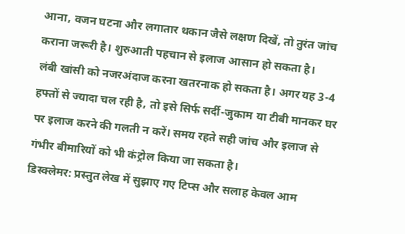आना, वजन घटना और लगातार थकान जैसे लक्षण दिखें, तो तुरंत जांच कराना जरूरी है। शुरुआती पहचान से इलाज आसान हो सकता है।
लंबी खांसी को नजरअंदाज करना खतरनाक हो सकता है। अगर यह 3-4 हफ्तों से ज्यादा चल रही है, तो इसे सिर्फ सर्दी-जुकाम या टीबी मानकर घर पर इलाज करने की गलती न करें। समय रहते सही जांच और इलाज से गंभीर बीमारियों को भी कंट्रोल किया जा सकता है।
डिस्क्लेमर: प्रस्तुत लेख में सुझाए गए टिप्स और सलाह केवल आम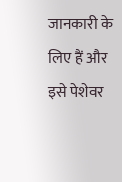जानकारी के लिए हैं और इसे पेशेवर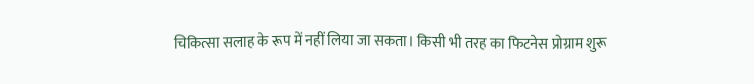चिकित्सा सलाह के रूप में नहीं लिया जा सकता। किसी भी तरह का फिटनेस प्रोग्राम शुरू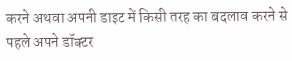करने अथवा अपनी डाइट में किसी तरह का बदलाव करने से पहले अपने डॉक्टर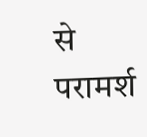से परामर्श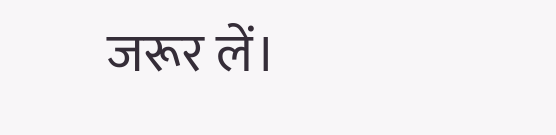जरूर लें।